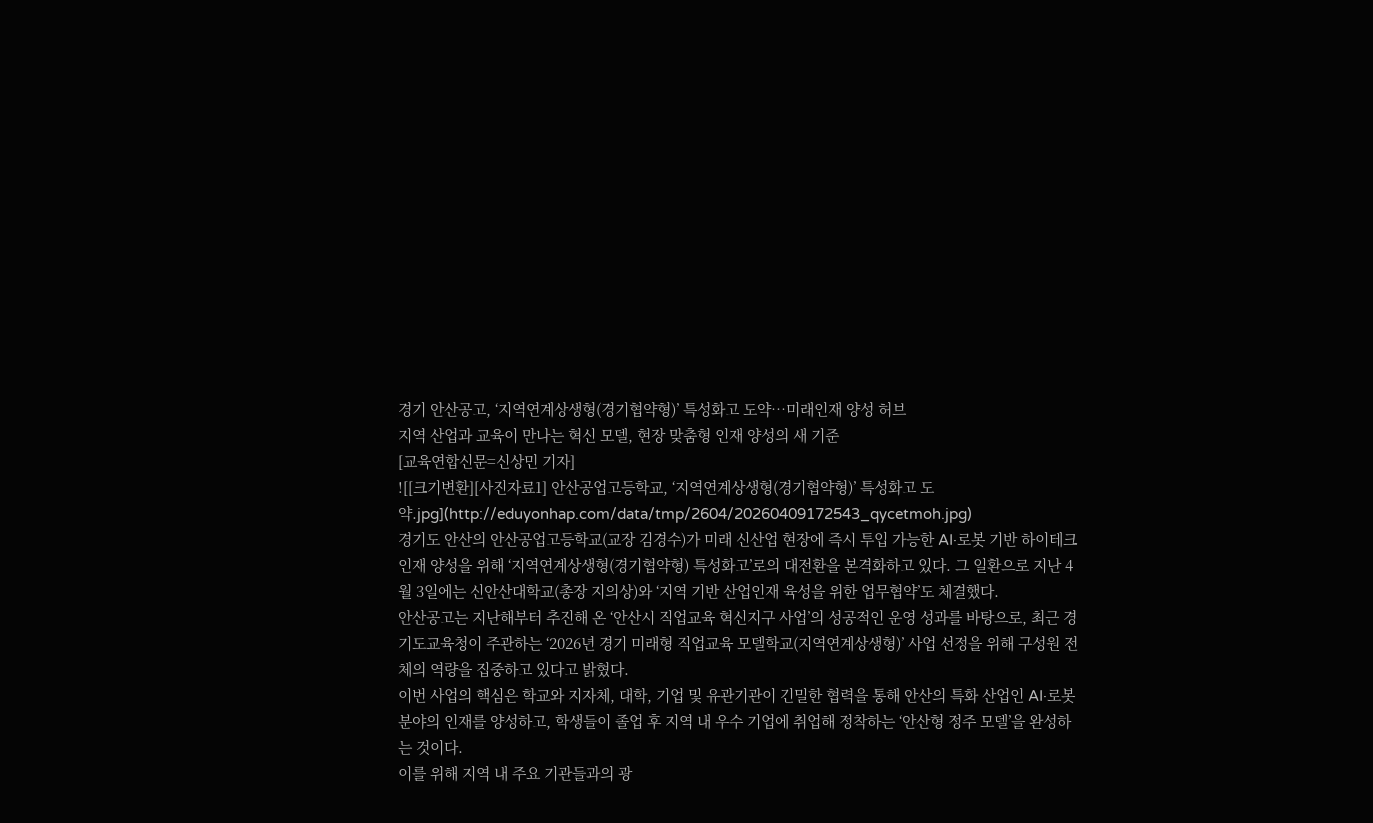경기 안산공고, ‘지역연계상생형(경기협약형)’ 특성화고 도약…미래인재 양성 허브
지역 산업과 교육이 만나는 혁신 모델, 현장 맞춤형 인재 양성의 새 기준
[교육연합신문=신상민 기자]
![[크기변환][사진자료1] 안산공업고등학교, ‘지역연계상생형(경기협약형)’ 특성화고 도약.jpg](http://eduyonhap.com/data/tmp/2604/20260409172543_qycetmoh.jpg)
경기도 안산의 안산공업고등학교(교장 김경수)가 미래 신산업 현장에 즉시 투입 가능한 AI·로봇 기반 하이테크 인재 양성을 위해 ‘지역연계상생형(경기협약형) 특성화고’로의 대전환을 본격화하고 있다. 그 일환으로 지난 4월 3일에는 신안산대학교(총장 지의상)와 ‘지역 기반 산업인재 육성을 위한 업무협약’도 체결했다.
안산공고는 지난해부터 추진해 온 ‘안산시 직업교육 혁신지구 사업’의 성공적인 운영 성과를 바탕으로, 최근 경기도교육청이 주관하는 ‘2026년 경기 미래형 직업교육 모델학교(지역연계상생형)’ 사업 선정을 위해 구성원 전체의 역량을 집중하고 있다고 밝혔다.
이번 사업의 핵심은 학교와 지자체, 대학, 기업 및 유관기관이 긴밀한 협력을 통해 안산의 특화 산업인 AI·로봇 분야의 인재를 양성하고, 학생들이 졸업 후 지역 내 우수 기업에 취업해 정착하는 ‘안산형 정주 모델’을 완성하는 것이다.
이를 위해 지역 내 주요 기관들과의 광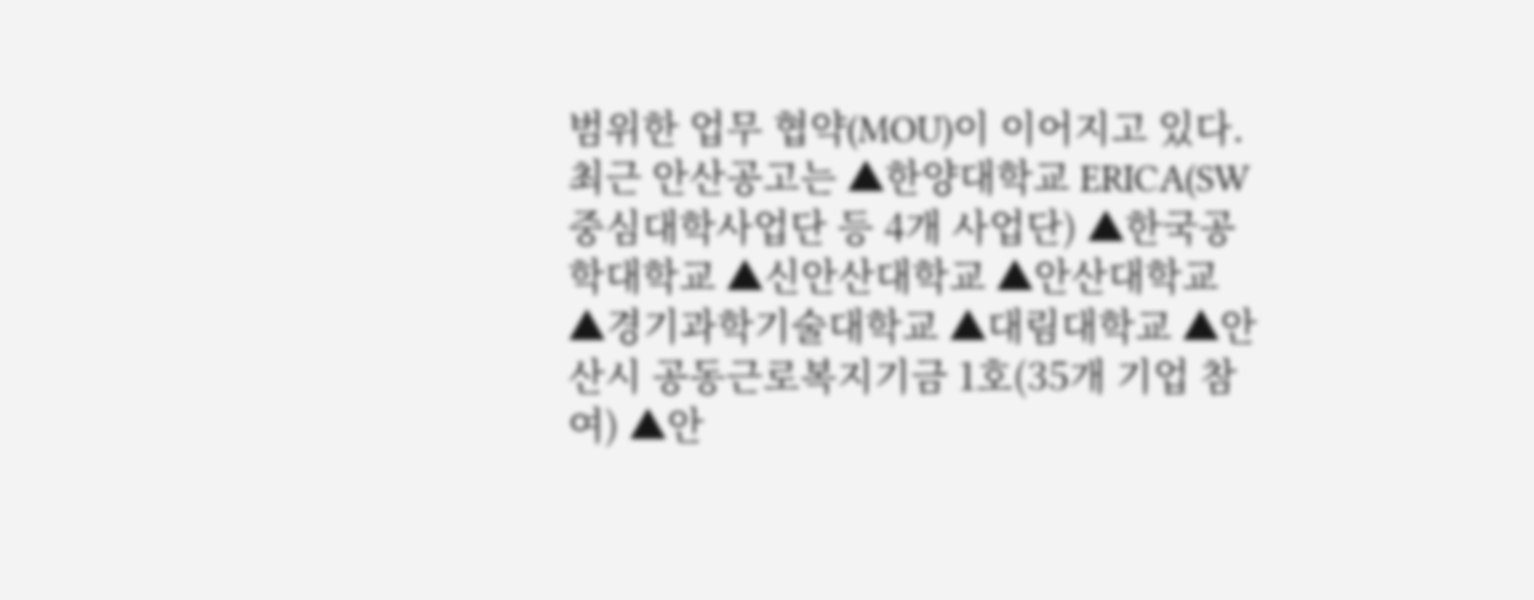범위한 업무 협약(MOU)이 이어지고 있다. 최근 안산공고는 ▲한양대학교 ERICA(SW중심대학사업단 등 4개 사업단) ▲한국공학대학교 ▲신안산대학교 ▲안산대학교 ▲경기과학기술대학교 ▲대림대학교 ▲안산시 공동근로복지기금 1호(35개 기업 참여) ▲안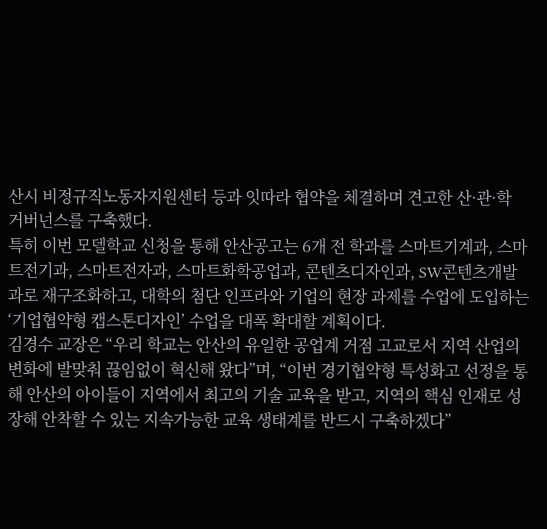산시 비정규직노동자지원센터 등과 잇따라 협약을 체결하며 견고한 산·관·학 거버넌스를 구축했다.
특히 이번 모델학교 신청을 통해 안산공고는 6개 전 학과를 스마트기계과, 스마트전기과, 스마트전자과, 스마트화학공업과, 콘텐츠디자인과, SW콘텐츠개발과로 재구조화하고, 대학의 첨단 인프라와 기업의 현장 과제를 수업에 도입하는 ‘기업협약형 캡스톤디자인’ 수업을 대폭 확대할 계획이다.
김경수 교장은 “우리 학교는 안산의 유일한 공업계 거점 고교로서 지역 산업의 변화에 발맞춰 끊임없이 혁신해 왔다”며, “이번 경기협약형 특성화고 선정을 통해 안산의 아이들이 지역에서 최고의 기술 교육을 받고, 지역의 핵심 인재로 성장해 안착할 수 있는 지속가능한 교육 생태계를 반드시 구축하겠다”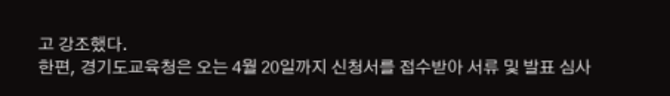고 강조했다.
한편, 경기도교육청은 오는 4월 20일까지 신청서를 접수받아 서류 및 발표 심사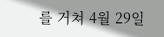를 거쳐 4월 29일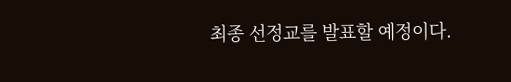최종 선정교를 발표할 예정이다.